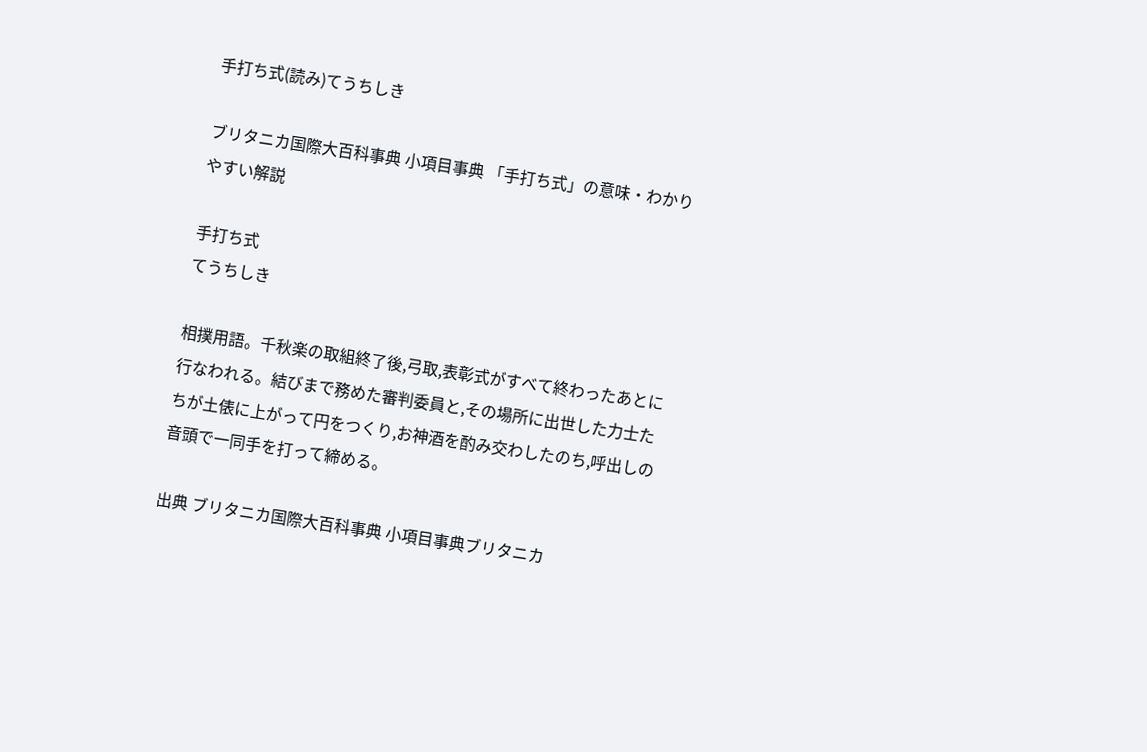手打ち式(読み)てうちしき

ブリタニカ国際大百科事典 小項目事典 「手打ち式」の意味・わかりやすい解説

手打ち式
てうちしき

相撲用語。千秋楽の取組終了後,弓取,表彰式がすべて終わったあとに行なわれる。結びまで務めた審判委員と,その場所に出世した力士たちが土俵に上がって円をつくり,お神酒を酌み交わしたのち,呼出しの音頭で一同手を打って締める。

出典 ブリタニカ国際大百科事典 小項目事典ブリタニカ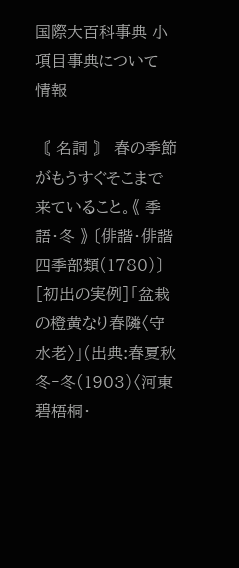国際大百科事典 小項目事典について 情報

〘 名詞 〙 春の季節がもうすぐそこまで来ていること。《 季語・冬 》 〔俳諧・俳諧四季部類(1780)〕[初出の実例]「盆栽の橙黄なり春隣〈守水老〉」(出典:春夏秋冬‐冬(1903)〈河東碧梧桐・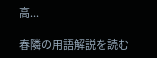高...

春隣の用語解説を読む